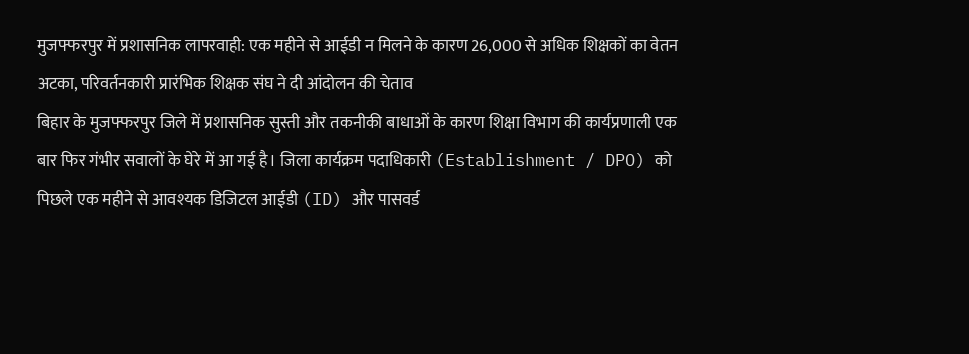मुजफ्फरपुर में प्रशासनिक लापरवाही: एक महीने से आईडी न मिलने के कारण 26,000 से अधिक शिक्षकों का वेतन अटका, परिवर्तनकारी प्रारंभिक शिक्षक संघ ने दी आंदोलन की चेताव
बिहार के मुजफ्फरपुर जिले में प्रशासनिक सुस्ती और तकनीकी बाधाओं के कारण शिक्षा विभाग की कार्यप्रणाली एक बार फिर गंभीर सवालों के घेरे में आ गई है। जिला कार्यक्रम पदाधिकारी (Establishment / DPO) को पिछले एक महीने से आवश्यक डिजिटल आईडी (ID) और पासवर्ड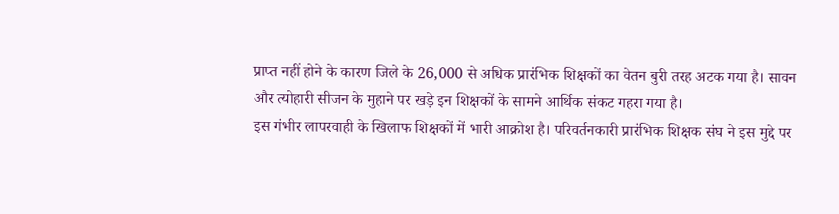प्राप्त नहीं होने के कारण जिले के 26,000 से अधिक प्रारंभिक शिक्षकों का वेतन बुरी तरह अटक गया है। सावन और त्योहारी सीजन के मुहाने पर खड़े इन शिक्षकों के सामने आर्थिक संकट गहरा गया है।
इस गंभीर लापरवाही के खिलाफ शिक्षकों में भारी आक्रोश है। परिवर्तनकारी प्रारंभिक शिक्षक संघ ने इस मुद्दे पर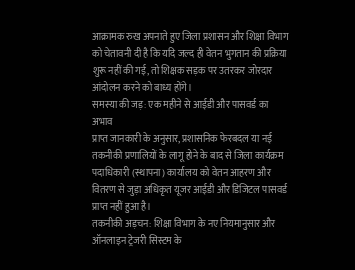आक्रामक रुख अपनाते हुए जिला प्रशासन और शिक्षा विभाग को चेतावनी दी है कि यदि जल्द ही वेतन भुगतान की प्रक्रिया शुरू नहीं की गई, तो शिक्षक सड़क पर उतरकर जोरदार आंदोलन करने को बाध्य होंगे।
समस्या की जड़: एक महीने से आईडी और पासवर्ड का अभाव
प्राप्त जानकारी के अनुसार, प्रशासनिक फेरबदल या नई तकनीकी प्रणालियों के लागू होने के बाद से जिला कार्यक्रम पदाधिकारी (स्थापना) कार्यालय को वेतन आहरण और वितरण से जुड़ा अधिकृत यूजर आईडी और डिजिटल पासवर्ड प्राप्त नहीं हुआ है।
तकनीकी अड़चन: शिक्षा विभाग के नए नियमानुसार और ऑनलाइन ट्रेजरी सिस्टम के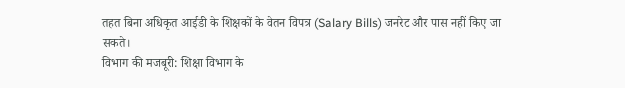तहत बिना अधिकृत आईडी के शिक्षकों के वेतन विपत्र (Salary Bills) जनरेट और पास नहीं किए जा सकते।
विभाग की मजबूरी: शिक्षा विभाग के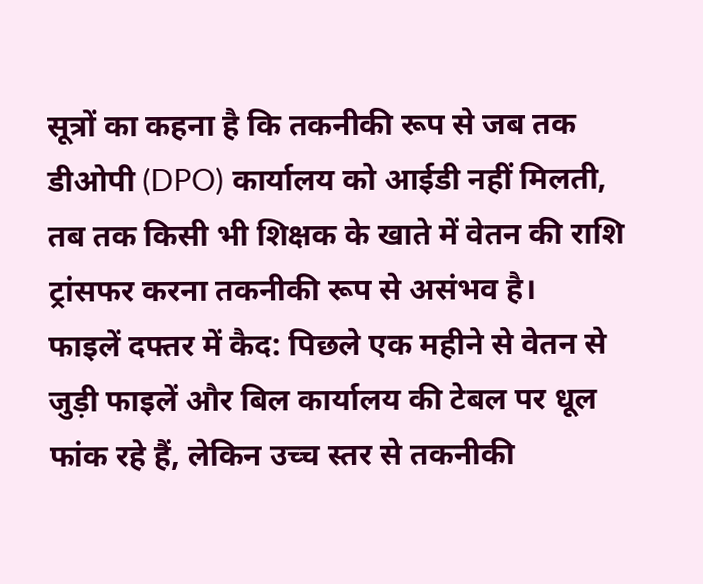सूत्रों का कहना है कि तकनीकी रूप से जब तक डीओपी (DPO) कार्यालय को आईडी नहीं मिलती, तब तक किसी भी शिक्षक के खाते में वेतन की राशि ट्रांसफर करना तकनीकी रूप से असंभव है।
फाइलें दफ्तर में कैद: पिछले एक महीने से वेतन से जुड़ी फाइलें और बिल कार्यालय की टेबल पर धूल फांक रहे हैं, लेकिन उच्च स्तर से तकनीकी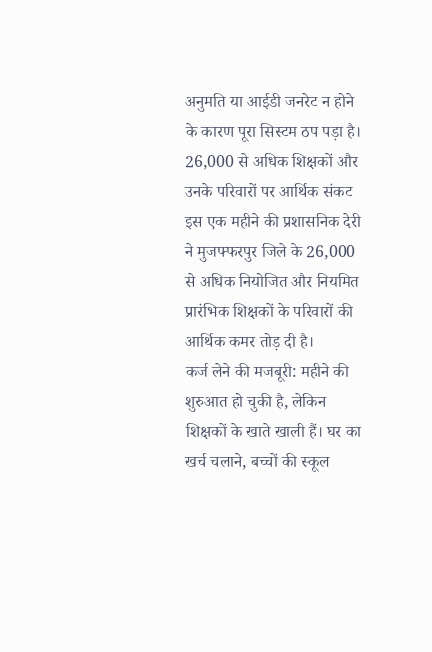अनुमति या आईडी जनरेट न होने के कारण पूरा सिस्टम ठप पड़ा है।
26,000 से अधिक शिक्षकों और उनके परिवारों पर आर्थिक संकट
इस एक महीने की प्रशासनिक देरी ने मुजफ्फरपुर जिले के 26,000 से अधिक नियोजित और नियमित प्रारंभिक शिक्षकों के परिवारों की आर्थिक कमर तोड़ दी है।
कर्ज लेने की मजबूरी: महीने की शुरुआत हो चुकी है, लेकिन शिक्षकों के खाते खाली हैं। घर का खर्च चलाने, बच्चों की स्कूल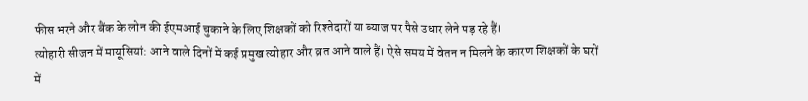फीस भरने और बैंक के लोन की ईएमआई चुकाने के लिए शिक्षकों को रिश्तेदारों या ब्याज पर पैसे उधार लेने पड़ रहे हैं।
त्योहारी सीजन में मायूसियां: आने वाले दिनों में कई प्रमुख त्योहार और व्रत आने वाले हैं। ऐसे समय में वेतन न मिलने के कारण शिक्षकों के घरों में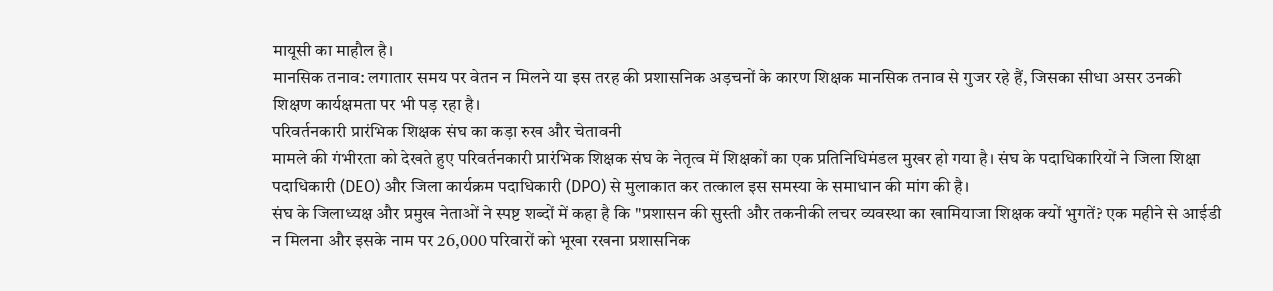मायूसी का माहौल है।
मानसिक तनाव: लगातार समय पर वेतन न मिलने या इस तरह की प्रशासनिक अड़चनों के कारण शिक्षक मानसिक तनाव से गुजर रहे हैं, जिसका सीधा असर उनकी शिक्षण कार्यक्षमता पर भी पड़ रहा है।
परिवर्तनकारी प्रारंभिक शिक्षक संघ का कड़ा रुख और चेतावनी
मामले की गंभीरता को देखते हुए परिवर्तनकारी प्रारंभिक शिक्षक संघ के नेतृत्व में शिक्षकों का एक प्रतिनिधिमंडल मुखर हो गया है। संघ के पदाधिकारियों ने जिला शिक्षा पदाधिकारी (DEO) और जिला कार्यक्रम पदाधिकारी (DPO) से मुलाकात कर तत्काल इस समस्या के समाधान की मांग की है।
संघ के जिलाध्यक्ष और प्रमुख नेताओं ने स्पष्ट शब्दों में कहा है कि "प्रशासन की सुस्ती और तकनीकी लचर व्यवस्था का खामियाजा शिक्षक क्यों भुगतें? एक महीने से आईडी न मिलना और इसके नाम पर 26,000 परिवारों को भूखा रखना प्रशासनिक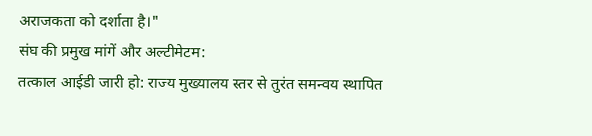अराजकता को दर्शाता है।"
संघ की प्रमुख मांगें और अल्टीमेटम:
तत्काल आईडी जारी हो: राज्य मुख्यालय स्तर से तुरंत समन्वय स्थापित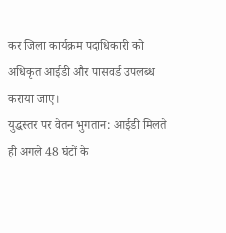कर जिला कार्यक्रम पदाधिकारी को अधिकृत आईडी और पासवर्ड उपलब्ध कराया जाए।
युद्धस्तर पर वेतन भुगतान: आईडी मिलते ही अगले 48 घंटों के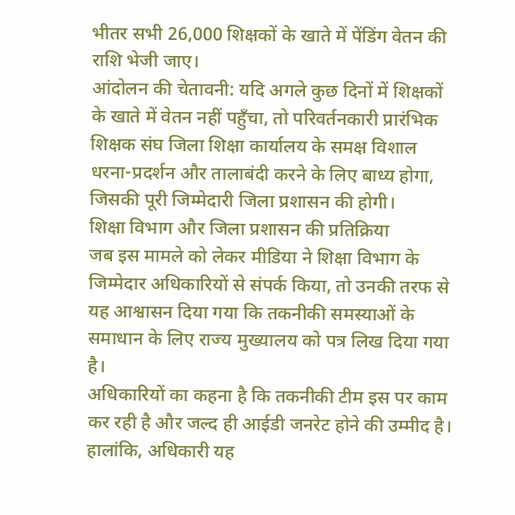भीतर सभी 26,000 शिक्षकों के खाते में पेंडिंग वेतन की राशि भेजी जाए।
आंदोलन की चेतावनी: यदि अगले कुछ दिनों में शिक्षकों के खाते में वेतन नहीं पहुँचा, तो परिवर्तनकारी प्रारंभिक शिक्षक संघ जिला शिक्षा कार्यालय के समक्ष विशाल धरना-प्रदर्शन और तालाबंदी करने के लिए बाध्य होगा, जिसकी पूरी जिम्मेदारी जिला प्रशासन की होगी।
शिक्षा विभाग और जिला प्रशासन की प्रतिक्रिया
जब इस मामले को लेकर मीडिया ने शिक्षा विभाग के जिम्मेदार अधिकारियों से संपर्क किया, तो उनकी तरफ से यह आश्वासन दिया गया कि तकनीकी समस्याओं के समाधान के लिए राज्य मुख्यालय को पत्र लिख दिया गया है।
अधिकारियों का कहना है कि तकनीकी टीम इस पर काम कर रही है और जल्द ही आईडी जनरेट होने की उम्मीद है। हालांकि, अधिकारी यह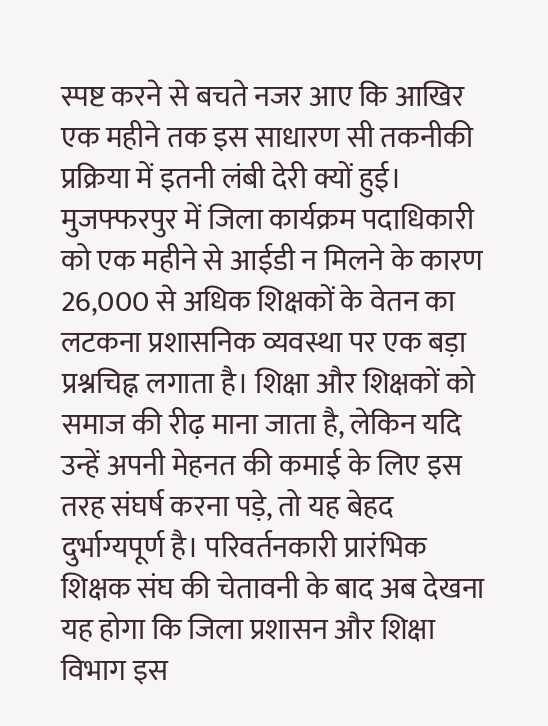स्पष्ट करने से बचते नजर आए कि आखिर एक महीने तक इस साधारण सी तकनीकी प्रक्रिया में इतनी लंबी देरी क्यों हुई।
मुजफ्फरपुर में जिला कार्यक्रम पदाधिकारी को एक महीने से आईडी न मिलने के कारण 26,000 से अधिक शिक्षकों के वेतन का लटकना प्रशासनिक व्यवस्था पर एक बड़ा प्रश्नचिह्न लगाता है। शिक्षा और शिक्षकों को समाज की रीढ़ माना जाता है, लेकिन यदि उन्हें अपनी मेहनत की कमाई के लिए इस तरह संघर्ष करना पड़े, तो यह बेहद दुर्भाग्यपूर्ण है। परिवर्तनकारी प्रारंभिक शिक्षक संघ की चेतावनी के बाद अब देखना यह होगा कि जिला प्रशासन और शिक्षा विभाग इस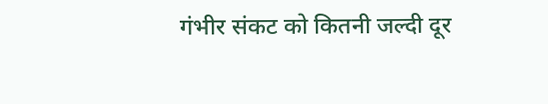गंभीर संकट को कितनी जल्दी दूर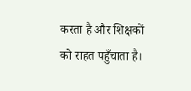करता है और शिक्षकों को राहत पहुँचाता है।